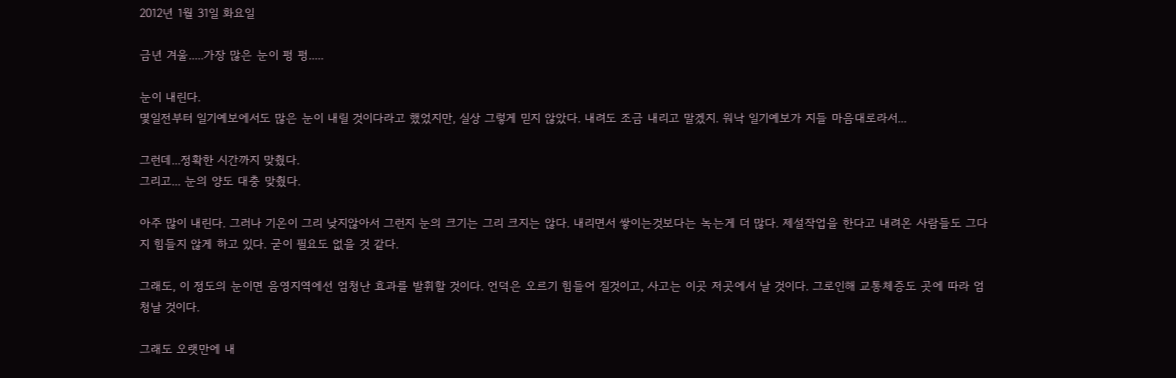2012년 1월 31일 화요일

금년 겨울.....가장 많은 눈이 펑 펑.....

눈이 내린다.
몇일전부터 일기예보에서도 많은 눈이 내릴 것이다라고 했었지만, 실상 그렇게 믿지 않았다. 내려도 조금 내리고 말겠지. 워낙 일기예보가 지들 마음대로라서...

그런데...정확한 시간까지 맞췄다.
그리고... 눈의 양도 대충 맞췄다.

아주 많이 내린다. 그러나 기온이 그리 낮지않아서 그런지 눈의 크기는 그리 크지는 않다. 내리면서 쌓이는것보다는 녹는게 더 많다. 제설작업을 한다고 내려온 사람들도 그다지 힘들지 않게 하고 있다. 굳이 필요도 없을 것 같다.

그래도, 이 정도의 눈이면 음영지역에선 엄청난 효과를 발휘할 것이다. 언덕은 오르기 힘들어 질것이고, 사고는 이곳 저곳에서 날 것이다. 그로인해 교통체증도 곳에 따라 엄청날 것이다.

그래도 오랫만에 내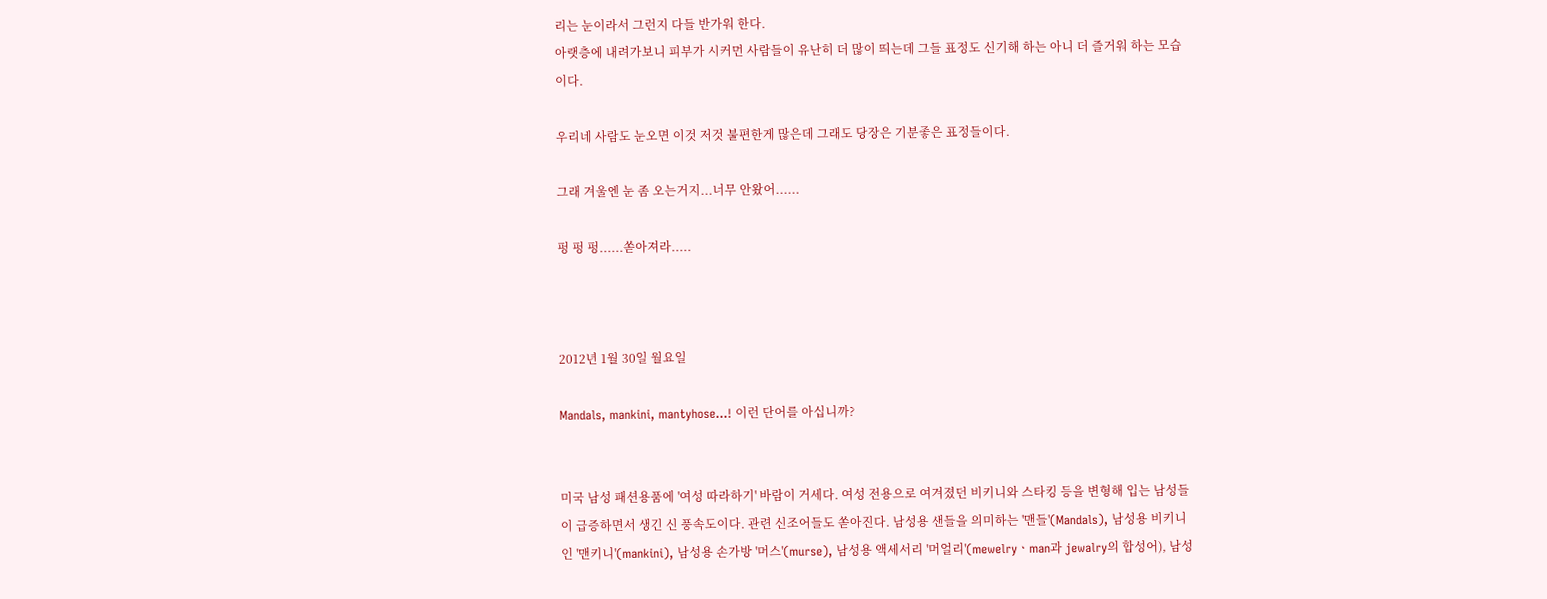리는 눈이라서 그런지 다들 반가워 한다.
아랫층에 내려가보니 피부가 시커먼 사람들이 유난히 더 많이 띄는데 그들 표정도 신기해 하는 아니 더 즐거워 하는 모습이다.

우리네 사람도 눈오면 이것 저것 불편한게 많은데 그래도 당장은 기분좋은 표정들이다.

그래 겨울엔 눈 좀 오는거지...너무 안왔어......

펑 펑 펑......쏟아져라.....



2012년 1월 30일 월요일

Mandals, mankini, mantyhose...! 이런 단어를 아십니까?


미국 남성 패션용품에 '여성 따라하기' 바람이 거세다. 여성 전용으로 여겨졌던 비키니와 스타킹 등을 변형해 입는 남성들이 급증하면서 생긴 신 풍속도이다. 관련 신조어들도 쏟아진다. 남성용 샌들을 의미하는 '맨들'(Mandals), 남성용 비키니인 '맨키니'(mankini), 남성용 손가방 '머스'(murse), 남성용 액세서리 '머얼리'(mewelryㆍman과 jewalry의 합성어), 남성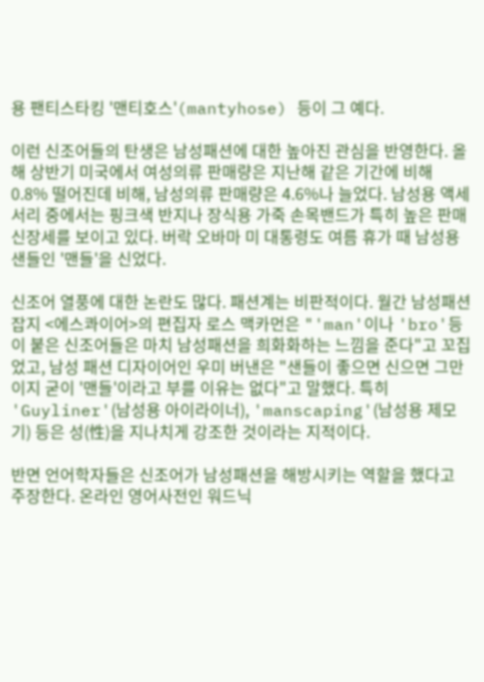용 팬티스타킹 '맨티호스'(mantyhose) 등이 그 예다.

이런 신조어들의 탄생은 남성패션에 대한 높아진 관심을 반영한다. 올해 상반기 미국에서 여성의류 판매량은 지난해 같은 기간에 비해 0.8% 떨어진데 비해, 남성의류 판매량은 4.6%나 늘었다. 남성용 액세서리 중에서는 핑크색 반지나 장식용 가죽 손목밴드가 특히 높은 판매 신장세를 보이고 있다. 버락 오바마 미 대통령도 여름 휴가 때 남성용 샌들인 '맨들'을 신었다.

신조어 열풍에 대한 논란도 많다. 패션계는 비판적이다. 월간 남성패션잡지 <에스콰이어>의 편집자 로스 맥카먼은 "'man'이나 'bro'등이 붙은 신조어들은 마치 남성패션을 희화화하는 느낌을 준다"고 꼬집었고, 남성 패션 디자이어인 우미 버낸은 "샌들이 좋으면 신으면 그만이지 굳이 '맨들'이라고 부를 이유는 없다"고 말했다. 특히 'Guyliner'(남성용 아이라이너), 'manscaping'(남성용 제모기) 등은 성(性)을 지나치게 강조한 것이라는 지적이다.

반면 언어학자들은 신조어가 남성패션을 해방시키는 역할을 했다고 주장한다. 온라인 영어사전인 워드닉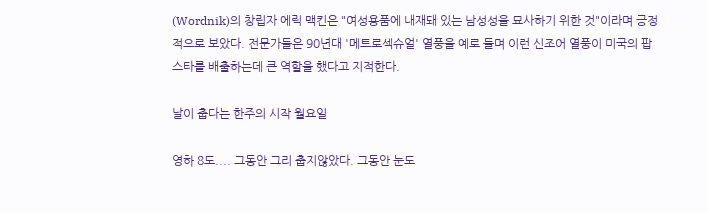(Wordnik)의 창립자 에릭 맥킨은 "여성용품에 내재돼 있는 남성성을 묘사하기 위한 것"이라며 긍정적으로 보았다. 전문가들은 90년대 '메트로섹슈얼' 열풍을 예로 들며 이런 신조어 열풍이 미국의 팝 스타를 배출하는데 큰 역할을 했다고 지적한다.

날이 춥다는 한주의 시작 월요일

영하 8도.... 그동안 그리 춥지않았다. 그동안 눈도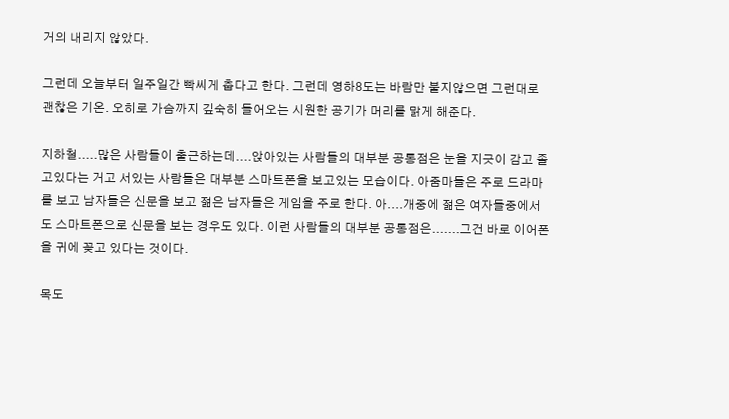거의 내리지 않았다.

그런데 오늘부터 일주일간 빡씨게 춥다고 한다. 그런데 영하8도는 바람만 불지않으면 그런대로 괜찮은 기온. 오히로 가슴까지 깊숙히 들어오는 시원한 공기가 머리를 맑게 해준다.

지하철.....많은 사람들이 출근하는데....앉아있는 사람들의 대부분 공통점은 눈을 지긋이 감고 졸고있다는 거고 서있는 사람들은 대부분 스마트폰을 보고있는 모습이다. 아줌마들은 주로 드라마를 보고 남자들은 신문을 보고 젊은 남자들은 게임을 주로 한다. 아....개중에 젊은 여자들중에서도 스마트폰으로 신문을 보는 경우도 있다. 이런 사람들의 대부분 공통점은.......그건 바로 이어폰을 귀에 꽂고 있다는 것이다.

목도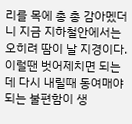리를 목에 총 총 감아멨더니 지금 지하철안에서는 오히려 땀이 날 지경이다. 이럴땐 벗어제치면 되는데 다시 내릴때 동여매야되는 불편함이 생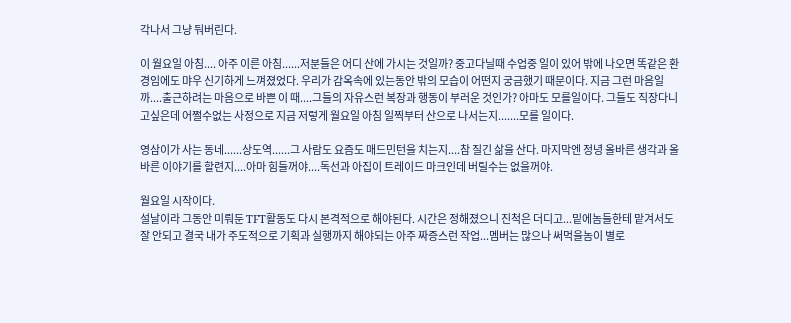각나서 그냥 둬버린다.

이 월요일 아침.... 아주 이른 아침......저분들은 어디 산에 가시는 것일까? 중고다닐때 수업중 일이 있어 밖에 나오면 똑같은 환경임에도 먀우 신기하게 느껴졌었다. 우리가 감옥속에 있는동안 밖의 모습이 어떤지 궁금했기 때문이다. 지금 그런 마음일까....출근하려는 마음으로 바쁜 이 때....그들의 자유스런 복장과 행동이 부러운 것인가? 아마도 모를일이다. 그들도 직장다니고싶은데 어쩔수없는 사정으로 지금 저렇게 월요일 아침 일찍부터 산으로 나서는지.......모를 일이다.

영삼이가 사는 동네......상도역......그 사람도 요즘도 매드민턴을 치는지....참 질긴 삶을 산다. 마지막엔 정녕 올바른 생각과 올바른 이야기를 할련지....아마 힘들꺼야....독선과 아집이 트레이드 마크인데 버릴수는 없을꺼야.

월요일 시작이다.
설날이라 그동안 미뤄둔 TFT활동도 다시 본격적으로 해야된다. 시간은 정해졌으니 진척은 더디고...밑에놈들한테 맡겨서도 잘 안되고 결국 내가 주도적으로 기획과 실행까지 해야되는 아주 짜증스런 작업...멤버는 많으나 써먹을놈이 별로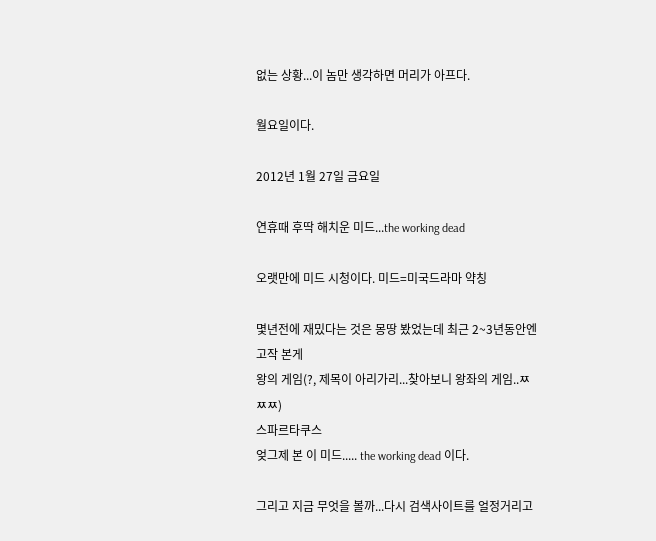없는 상황...이 놈만 생각하면 머리가 아프다.

월요일이다.

2012년 1월 27일 금요일

연휴때 후딱 해치운 미드...the working dead

오랫만에 미드 시청이다. 미드=미국드라마 약칭

몇년전에 재밌다는 것은 몽땅 봤었는데 최근 2~3년동안엔 고작 본게
왕의 게임(?, 제목이 아리가리...찾아보니 왕좌의 게임..ㅉㅉㅉ)
스파르타쿠스
엊그제 본 이 미드..... the working dead 이다.

그리고 지금 무엇을 볼까...다시 검색사이트를 얼정거리고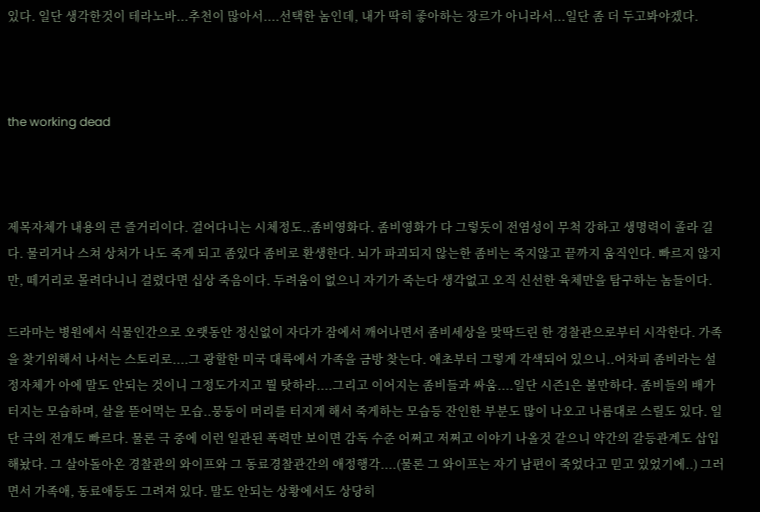있다. 일단 생각한것이 테라노바...추천이 많아서....선택한 놈인데, 내가 딱히 좋아하는 장르가 아니라서...일단 좀 더 두고봐야겠다.



the working dead



제목자체가 내용의 큰 즐거리이다. 걸어다니는 시체정도..좀비영화다. 좀비영화가 다 그렇듯이 전염성이 무척 강하고 생명력이 졸라 길다. 물리거나 스쳐 상처가 나도 죽게 되고 좀있다 좀비로 환생한다. 뇌가 파괴되지 않는한 좀비는 죽지않고 끝까지 움직인다. 빠르지 않지만, 떼거리로 몰려다니니 걸렸다면 십상 죽음이다. 두려움이 없으니 자기가 죽는다 생각없고 오직 신선한 육체만을 탐구하는 놈들이다.

드라마는 병원에서 식물인간으로 오랫동안 정신없이 자다가 잠에서 깨어나면서 좀비세상을 맞딱드린 한 경찰관으로부터 시작한다. 가족을 찾기위해서 나서는 스토리로....그 광할한 미국 대륙에서 가족을 금방 찾는다. 애초부터 그렇게 각색되어 있으니..어차피 좀비라는 설정자체가 아에 말도 안되는 것이니 그정도가지고 뭘 탓하라....그리고 이어지는 좀비들과 싸움....일단 시즌1은 볼만하다. 좀비들의 배가 터지는 모습하며, 살을 뜯어먹는 모습..뭉둥이 머리를 터지게 해서 죽게하는 모습등 잔인한 부분도 많이 나오고 나름대로 스릴도 있다. 일단 극의 전개도 빠르다. 물론 극 중에 이런 일관된 폭력만 보이면 감독 수준 어쩌고 저쩌고 이야기 나올것 같으니 약간의 갈등관계도 삽입해놨다. 그 살아돌아온 경찰관의 와이프와 그 동료경찰관간의 애정행각....(물론 그 와이프는 자기 남편이 죽었다고 믿고 있었기에..) 그러면서 가족애, 동료애등도 그려져 있다. 말도 안되는 상황에서도 상당히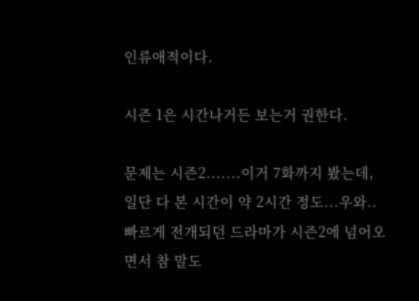인류애적이다.

시즌 1은 시간나거든 보는거 권한다.

문제는 시즌2.......이거 7화까지 봤는데, 일단 다 본 시간이 약 2시간 정도...우와..빠르게 전개되던 드라마가 시즌2에 넘어오면서 참 말도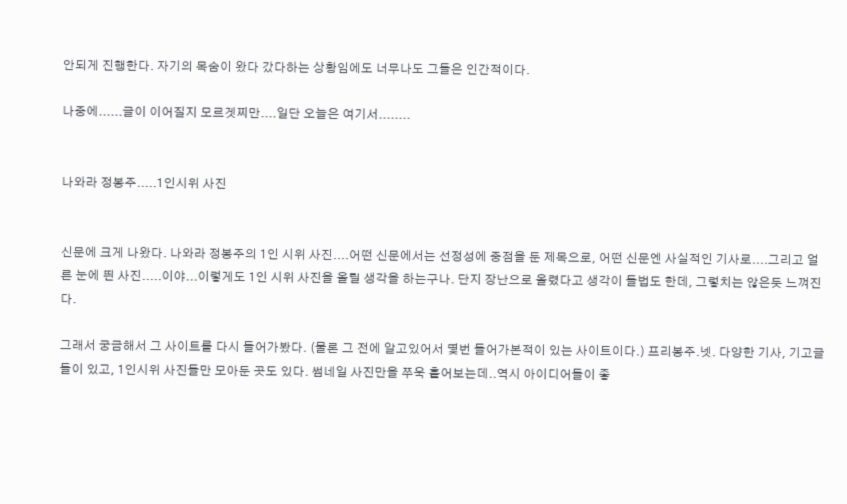안되게 진행한다. 자기의 목숨이 왔다 갔다하는 상황임에도 너무나도 그들은 인간적이다.

나중에......글이 이어질지 모르겟찌만....일단 오늘은 여기서........


나와라 정봉주.....1인시위 사진


신문에 크게 나왔다. 나와라 정봉주의 1인 시위 사진....어떤 신문에서는 선정성에 중점을 둔 제목으로, 어떤 신문엔 사실적인 기사로....그리고 얼른 눈에 띈 사진.....이야...이렇게도 1인 시위 사진을 올릴 생각을 하는구나. 단지 장난으로 올렸다고 생각이 들법도 한데, 그렇치는 않은듯 느껴진다.

그래서 궁금해서 그 사이트를 다시 들어가봤다. (물론 그 전에 알고있어서 몇번 들어가본적이 있는 사이트이다.) 프리봉주.넷. 다양한 기사, 기고글들이 있고, 1인시위 사진들만 모아둔 곳도 있다. 썸네일 사진만을 쭈욱 흩어보는데..역시 아이디어들이 좋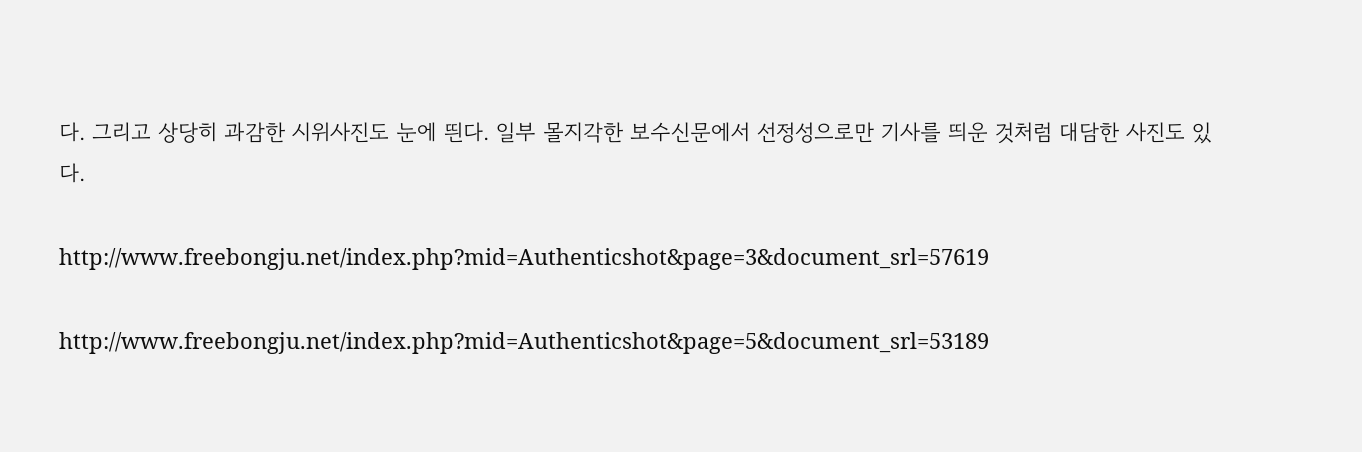다. 그리고 상당히 과감한 시위사진도 눈에 띈다. 일부 몰지각한 보수신문에서 선정성으로만 기사를 띄운 것처럼 대담한 사진도 있다.

http://www.freebongju.net/index.php?mid=Authenticshot&page=3&document_srl=57619

http://www.freebongju.net/index.php?mid=Authenticshot&page=5&document_srl=53189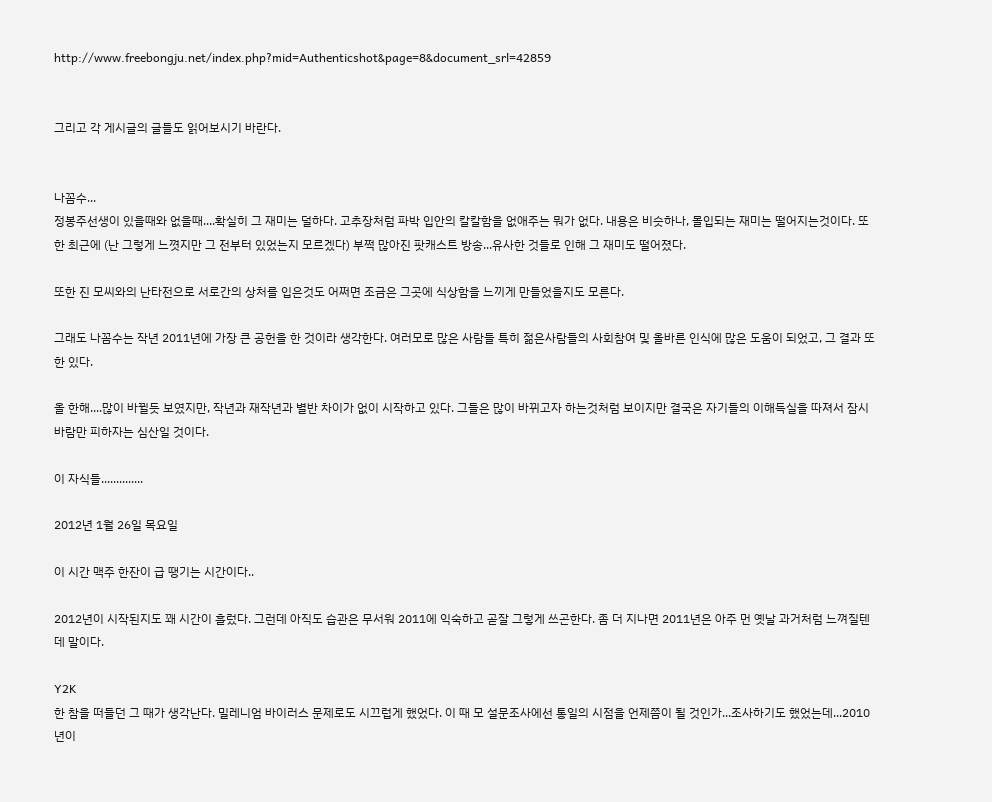http://www.freebongju.net/index.php?mid=Authenticshot&page=8&document_srl=42859


그리고 각 게시글의 글들도 읽어보시기 바란다.


나꼼수...
정봉주선생이 있을때와 없을때....확실히 그 재미는 덜하다. 고추장처럼 파박 입안의 칼칼함을 없애주는 뭐가 없다. 내용은 비슷하나, 몰입되는 재미는 떨어지는것이다. 또한 최근에 (난 그렇게 느꼇지만 그 전부터 있었는지 모르겠다) 부쩍 많아진 팟캐스트 방송...유사한 것들로 인해 그 재미도 떨어졌다.

또한 진 모씨와의 난타전으로 서로간의 상처를 입은것도 어쩌면 조금은 그곳에 식상함을 느끼게 만들었을지도 모른다.

그래도 나꼼수는 작년 2011년에 가장 큰 공헌을 한 것이라 생각한다. 여러모로 많은 사람들 특히 젊은사람들의 사회참여 및 올바른 인식에 많은 도움이 되었고, 그 결과 또한 있다.

올 한해....많이 바뀔듯 보였지만, 작년과 재작년과 별반 차이가 없이 시작하고 있다. 그들은 많이 바뀌고자 하는것처럼 보이지만 결국은 자기들의 이해득실을 따져서 잠시 바람만 피하자는 심산일 것이다.

이 자식들..............

2012년 1월 26일 목요일

이 시간 맥주 한잔이 급 땡기는 시간이다..

2012년이 시작된지도 꽤 시간이 흘렀다. 그런데 아직도 습관은 무서워 2011에 익숙하고 곧잘 그렇게 쓰곤한다. 좀 더 지나면 2011년은 아주 먼 옛날 과거처럼 느껴질텐데 말이다.

Y2K
한 참을 떠들던 그 때가 생각난다. 밀레니엄 바이러스 문제로도 시끄럽게 했었다. 이 때 모 설문조사에선 통일의 시점을 언제쯤이 될 것인가...조사하기도 했었는데...2010년이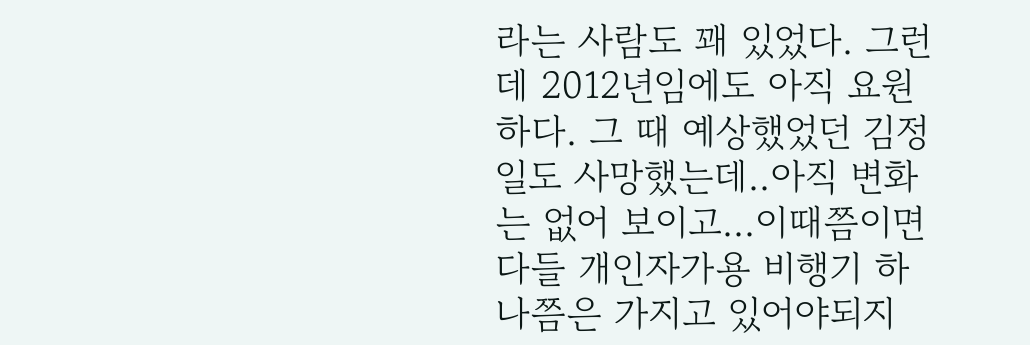라는 사람도 꽤 있었다. 그런데 2012년임에도 아직 요원하다. 그 때 예상했었던 김정일도 사망했는데..아직 변화는 없어 보이고...이때쯤이면 다들 개인자가용 비행기 하나쯤은 가지고 있어야되지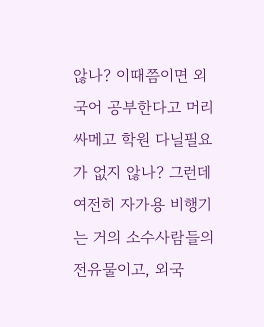않나? 이때쯤이면 외국어 공부한다고 머리 싸메고 학원 다닐필요가 없지 않나? 그런데 여전히 자가용 비행기는 거의 소수사람들의 전유물이고, 외국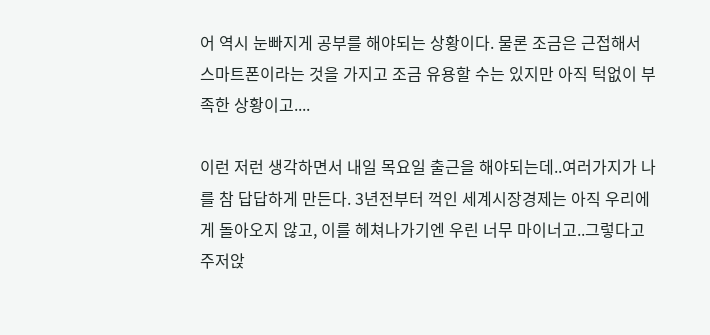어 역시 눈빠지게 공부를 해야되는 상황이다. 물론 조금은 근접해서 스마트폰이라는 것을 가지고 조금 유용할 수는 있지만 아직 턱없이 부족한 상황이고....

이런 저런 생각하면서 내일 목요일 출근을 해야되는데..여러가지가 나를 참 답답하게 만든다. 3년전부터 꺽인 세계시장경제는 아직 우리에게 돌아오지 않고, 이를 헤쳐나가기엔 우린 너무 마이너고..그렇다고 주저앉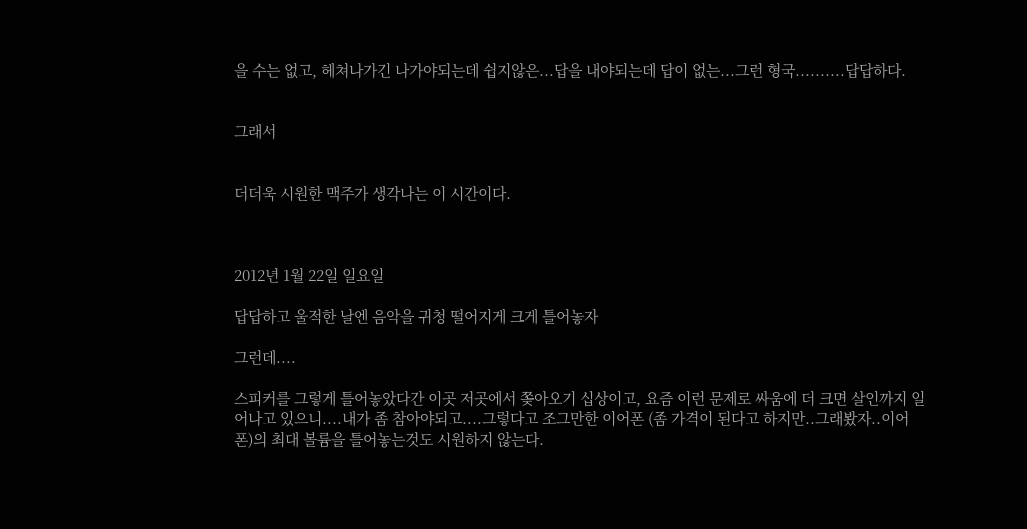을 수는 없고, 헤쳐나가긴 나가야되는데 쉽지않은...답을 내야되는데 답이 없는...그런 형국..........답답하다.


그래서


더더욱 시원한 맥주가 생각나는 이 시간이다.



2012년 1월 22일 일요일

답답하고 울적한 날엔 음악을 귀청 떨어지게 크게 틀어놓자

그런데....

스피커를 그렇게 틀어놓았다간 이곳 저곳에서 쫒아오기 십상이고, 요즘 이런 문제로 싸움에 더 크면 살인까지 일어나고 있으니....내가 좀 참아야되고....그렇다고 조그만한 이어폰 (좀 가격이 된다고 하지만..그래봤자..이어폰)의 최대 볼륨을 틀어놓는것도 시원하지 않는다.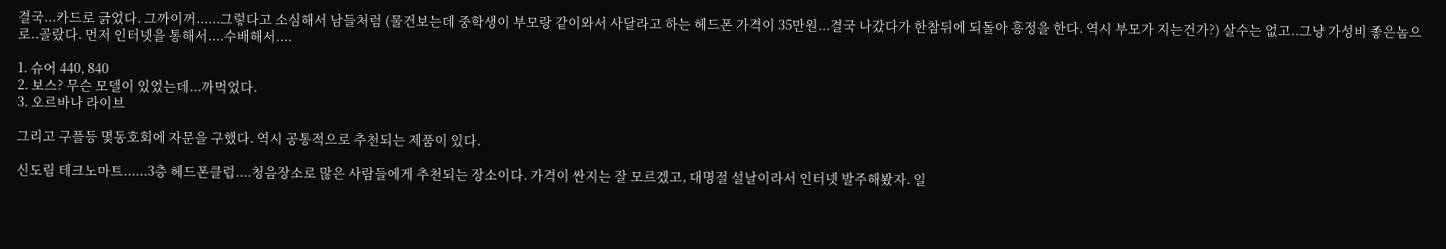결국...카드로 긁었다. 그까이꺼......그렇다고 소심해서 남들처럼 (물건보는데 중학생이 부모랑 같이와서 사달라고 하는 헤드폰 가격이 35만원...결국 나갔다가 한참뒤에 되돌아 흥정을 한다. 역시 부모가 지는건가?) 살수는 없고..그냥 가성비 좋은놈으로..골랐다. 먼저 인터넷을 통해서....수배해서....

1. 슈어 440, 840
2. 보스? 무슨 모델이 있었는데...까먹었다.
3. 오르바나 라이브

그리고 구플등 몇동호회에 자문을 구했다. 역시 공통적으로 추천되는 제품이 있다.

신도림 테크노마트......3층 헤드폰클럽....청음장소로 많은 사람들에게 추천되는 장소이다. 가격이 싼지는 잘 모르겠고, 대명절 설날이라서 인터넷 발주해봤자. 일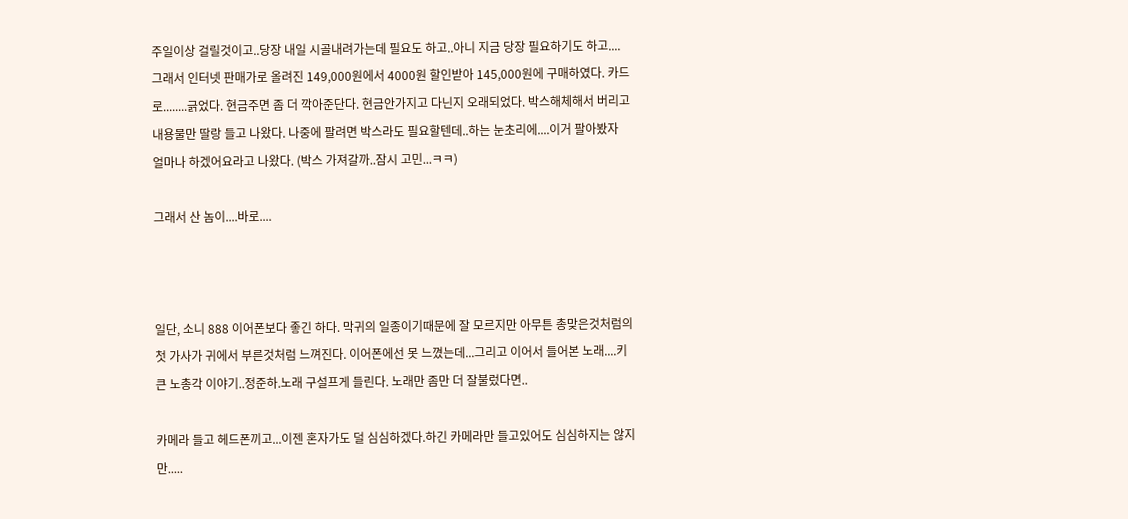주일이상 걸릴것이고..당장 내일 시골내려가는데 필요도 하고..아니 지금 당장 필요하기도 하고....그래서 인터넷 판매가로 올려진 149,000원에서 4000원 할인받아 145,000원에 구매하였다. 카드로........긁었다. 현금주면 좀 더 깍아준단다. 현금안가지고 다닌지 오래되었다. 박스해체해서 버리고 내용물만 딸랑 들고 나왔다. 나중에 팔려면 박스라도 필요할텐데..하는 눈초리에....이거 팔아봤자 얼마나 하겠어요라고 나왔다. (박스 가져갈까..잠시 고민...ㅋㅋ)

그래서 산 놈이....바로....



일단, 소니 888 이어폰보다 좋긴 하다. 막귀의 일종이기때문에 잘 모르지만 아무튼 총맞은것처럼의 첫 가사가 귀에서 부른것처럼 느껴진다. 이어폰에선 못 느꼈는데...그리고 이어서 들어본 노래....키큰 노총각 이야기..정준하.노래 구설프게 들린다. 노래만 좀만 더 잘불렀다면..

카메라 들고 헤드폰끼고...이젠 혼자가도 덜 심심하겠다.하긴 카메라만 들고있어도 심심하지는 않지만.....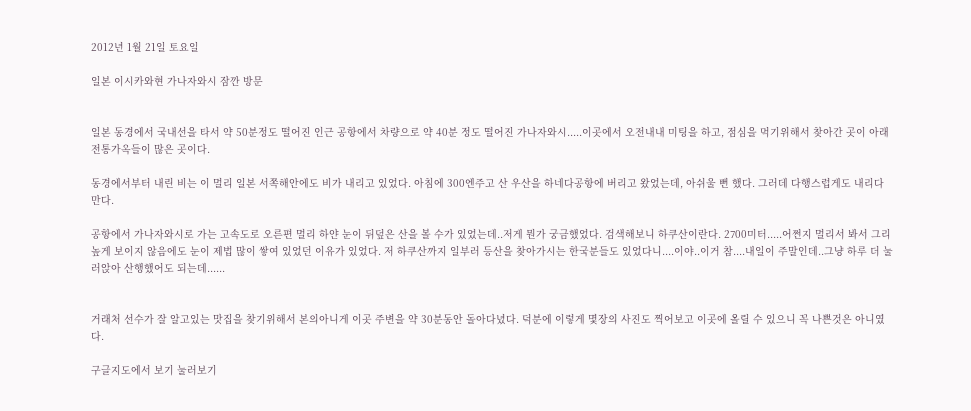2012년 1월 21일 토요일

일본 이시카와현 가나자와시 잠깐 방문


일본 동경에서 국내선을 타서 약 50분정도 떨어진 인근 공항에서 차량으로 약 40분 정도 떨어진 가나자와시.....이곳에서 오전내내 미팅을 하고, 점심을 먹기위해서 찾아간 곳이 아래 전통가옥들이 많은 곳이다.

동경에서부터 내린 비는 이 멀리 일본 서쪽해안에도 비가 내리고 있었다. 아침에 300엔주고 산 우산을 하네다공항에 버리고 왔었는데, 아쉬울 뻔 했다. 그러데 다행스럽게도 내리다 만다.

공항에서 가나자와시로 가는 고속도로 오른편 멀리 하얀 눈이 뒤덮은 산을 볼 수가 있었는데..저게 뭔가 궁금했었다. 검색해보니 하쿠산이란다. 2700미터.....어쩐지 멀리서 봐서 그리 높게 보이지 않음에도 눈이 제법 많이 쌓여 있었던 이유가 있었다. 저 하쿠산까지 일부러 등산을 찾아가시는 한국분들도 있었다니....이야..이거 참....내일이 주말인데..그냥 하루 더 눌러앉아 산행했어도 되는데......


거래처 선수가 잘 알고있는 맛집을 찾기위해서 본의아니게 이곳 주변을 약 30분동안 돌아다녔다. 덕분에 이렇게 몇장의 사진도 찍어보고 이곳에 올릴 수 있으니 꼭 나쁜것은 아니였다.

구글지도에서 보기 눌러보기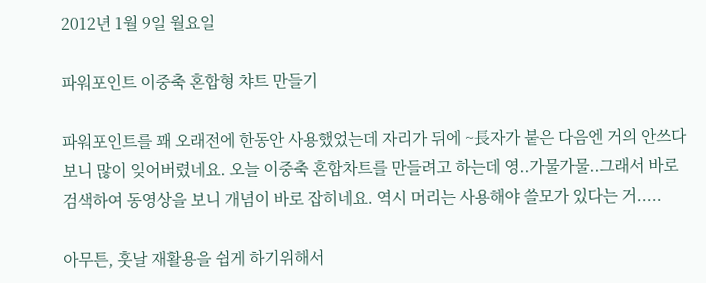2012년 1월 9일 월요일

파워포인트 이중축 혼합형 챠트 만들기

파워포인트를 꽤 오래전에 한동안 사용했었는데 자리가 뒤에 ~長자가 붙은 다음엔 거의 안쓰다보니 많이 잊어버렸네요. 오늘 이중축 혼합차트를 만들려고 하는데 영..가물가물..그래서 바로 검색하여 동영상을 보니 개념이 바로 잡히네요. 역시 머리는 사용해야 쓸모가 있다는 거.....

아무튼, 훗날 재활용을 쉽게 하기위해서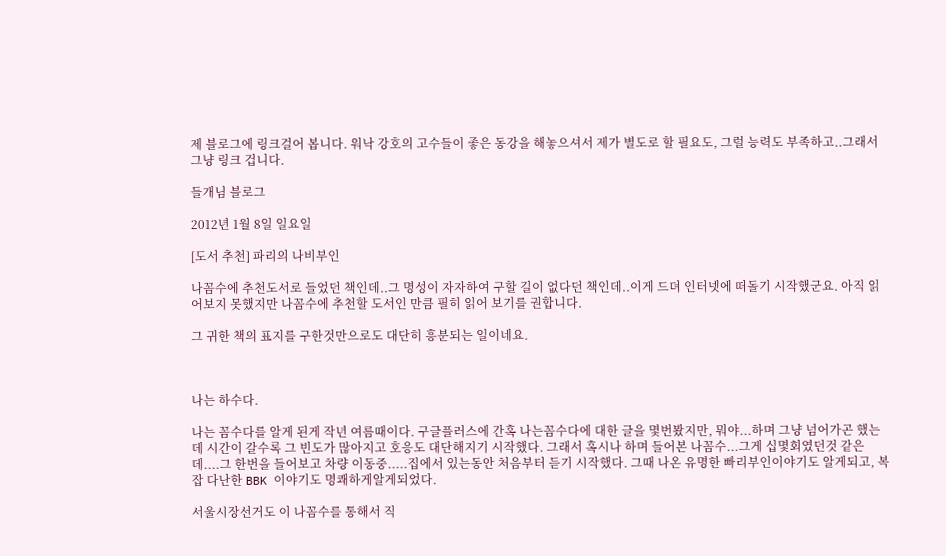제 블로그에 링크걸어 봅니다. 워낙 강호의 고수들이 좋은 동강을 해놓으셔서 제가 별도로 할 필요도, 그럴 능력도 부족하고..그래서 그냥 링크 겁니다.

들개님 블로그

2012년 1월 8일 일요일

[도서 추천] 파리의 나비부인

나꼼수에 추천도서로 들었던 책인데..그 명성이 자자하여 구할 길이 없다던 책인데..이게 드뎌 인터넷에 떠돌기 시작했군요. 아직 읽어보지 못했지만 나꼼수에 추천할 도서인 만큼 필히 읽어 보기를 권합니다.

그 귀한 책의 표지를 구한것만으로도 대단히 흥분되는 일이네요.



나는 하수다.

나는 꼼수다를 알게 된게 작년 여름때이다. 구글플러스에 간혹 나는꼼수다에 대한 글을 몇번봤지만, 뭐야...하며 그냥 넘어가곤 했는데 시간이 갈수록 그 빈도가 많아지고 호응도 대단해지기 시작했다. 그래서 혹시나 하며 들어본 나꼼수...그게 십몇회였던것 같은데....그 한번을 들어보고 차량 이동중.....집에서 있는동안 처음부터 듣기 시작했다. 그때 나온 유명한 빠리부인이야기도 알게되고, 복잡 다난한 BBK 이야기도 명쾌하게알게되었다.

서울시장선거도 이 나꼼수를 통해서 직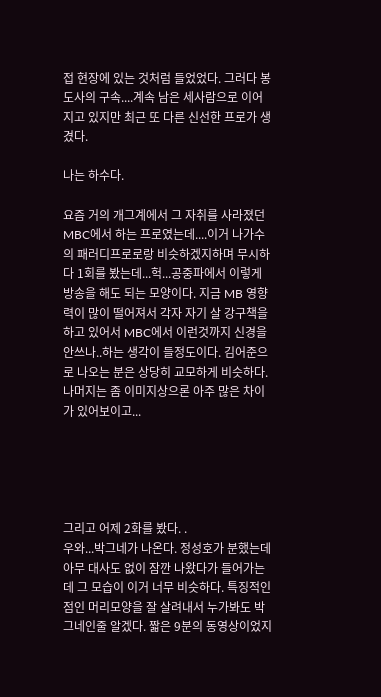접 현장에 있는 것처럼 들었었다. 그러다 봉도사의 구속....계속 남은 세사람으로 이어지고 있지만 최근 또 다른 신선한 프로가 생겼다.

나는 하수다.

요즘 거의 개그계에서 그 자취를 사라졌던 MBC에서 하는 프로였는데....이거 나가수의 패러디프로로랑 비슷하겠지하며 무시하다 1회를 봤는데...헉...공중파에서 이렇게 방송을 해도 되는 모양이다. 지금 MB 영향력이 많이 떨어져서 각자 자기 살 강구책을 하고 있어서 MBC에서 이런것까지 신경을 안쓰나..하는 생각이 들정도이다. 김어준으로 나오는 분은 상당히 교모하게 비슷하다. 나머지는 좀 이미지상으론 아주 많은 차이가 있어보이고...





그리고 어제 2화를 봤다. .
우와...박그네가 나온다. 정성호가 분했는데 아무 대사도 없이 잠깐 나왔다가 들어가는데 그 모습이 이거 너무 비슷하다. 특징적인 점인 머리모양을 잘 살려내서 누가봐도 박그네인줄 알겠다. 짧은 9분의 동영상이었지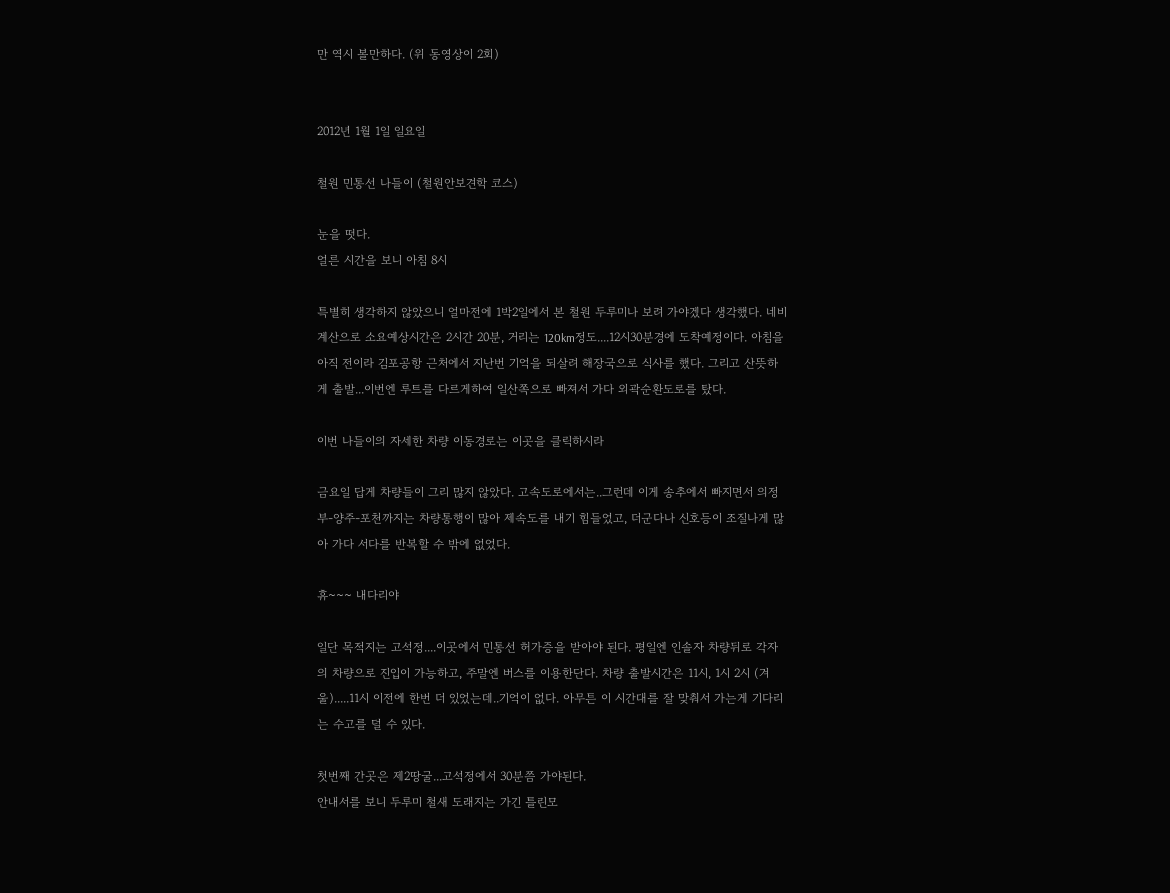만 역시 볼만하다. (위 동영상이 2회)


2012년 1월 1일 일요일

철원 민통선 나들이 (철원안보견학 코스)

눈을 떳다.
얼른 시간을 보니 아침 8시

특별히 생각하지 않았으니 얼마전에 1박2일에서 본 철원 두루미나 보려 가야겠다 생각했다. 네비 계산으로 소요예상시간은 2시간 20분, 거리는 120km정도....12시30분경에 도착예정이다. 아침을 아직 전이라 김포공항 근처에서 지난번 기억을 되살려 해장국으로 식사를 했다. 그리고 산뜻하게 출발...이번엔 루트를 다르게하여 일산쪽으로 빠져서 가다 외곽순환도로를 탔다.

이번 나들이의 자세한 차량 이동경로는 이곳을 클릭하시라

금요일 답게 차량들이 그리 많지 않았다. 고속도로에서는..그런데 이게 송추에서 빠지면서 의정부-양주-포천까지는 차량통행이 많아 제속도를 내기 힘들었고, 더군다나 신호등이 조질나게 많아 가다 서다를 반복할 수 밖에 없었다.

휴~~~ 내다리야

일단 목적지는 고석정....이곳에서 민통선 허가증을 받아야 된다. 평일엔 인솔자 차량뒤로 각자의 차량으로 진입이 가능하고, 주말엔 버스를 이용한단다. 차량 출발시간은 11시, 1시 2시 (겨울).....11시 이전에 한번 더 있었는데..기억이 없다. 아무튼 이 시간대를 잘 맞춰서 가는게 기다리는 수고를 덜 수 있다.

첫번째 간곳은 제2땅굴...고석정에서 30분쯤 가야된다.
안내서를 보니 두루미 철새 도래지는 가긴 틀린모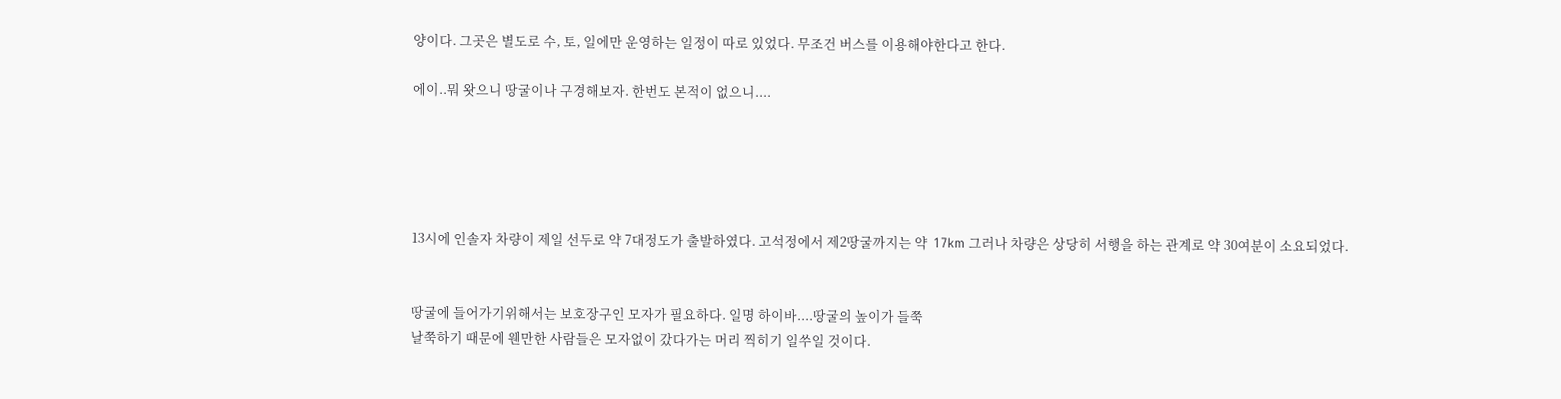양이다. 그곳은 별도로 수, 토, 일에만 운영하는 일정이 따로 있었다. 무조건 버스를 이용해야한다고 한다.

에이..뭐 왓으니 땅굴이나 구경해보자. 한번도 본적이 없으니....





13시에 인솔자 차량이 제일 선두로 약 7대정도가 출발하였다. 고석정에서 제2땅굴까지는 약  17km 그러나 차량은 상당히 서행을 하는 관계로 약 30여분이 소요되었다.


땅굴에 들어가기위해서는 보호장구인 모자가 필요하다. 일명 하이바....땅굴의 높이가 들쭉
날쭉하기 때문에 웬만한 사람들은 모자없이 갔다가는 머리 찍히기 일쑤일 것이다.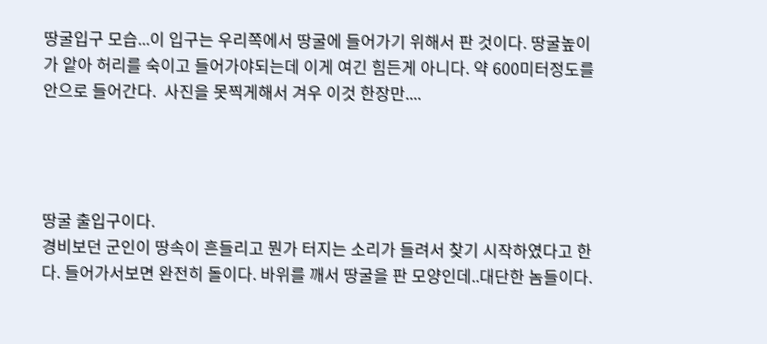땅굴입구 모습...이 입구는 우리쪽에서 땅굴에 들어가기 위해서 판 것이다. 땅굴높이가 앝아 허리를 숙이고 들어가야되는데 이게 여긴 힘든게 아니다. 약 600미터정도를 안으로 들어간다.  사진을 못찍게해서 겨우 이것 한장만....




땅굴 출입구이다.
경비보던 군인이 땅속이 흔들리고 뭔가 터지는 소리가 들려서 찾기 시작하였다고 한다. 들어가서보면 완전히 돌이다. 바위를 깨서 땅굴을 판 모양인데..대단한 놈들이다.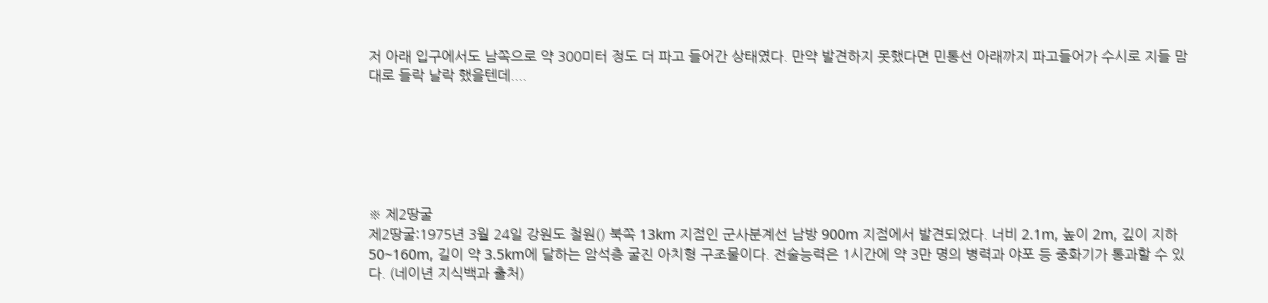저 아래 입구에서도 남쪽으로 약 300미터 정도 더 파고 들어간 상태였다. 만약 발견하지 못했다면 민통선 아래까지 파고들어가 수시로 지들 맘대로 들락 날락 했을텐데....






※ 제2땅굴
제2땅굴:1975년 3월 24일 강원도 철원() 북쪽 13km 지점인 군사분계선 남방 900m 지점에서 발견되었다. 너비 2.1m, 높이 2m, 깊이 지하 50~160m, 길이 약 3.5km에 달하는 암석층 굴진 아치형 구조물이다. 전술능력은 1시간에 약 3만 명의 병력과 야포 등 중화기가 통과할 수 있다. (네이년 지식백과 출처)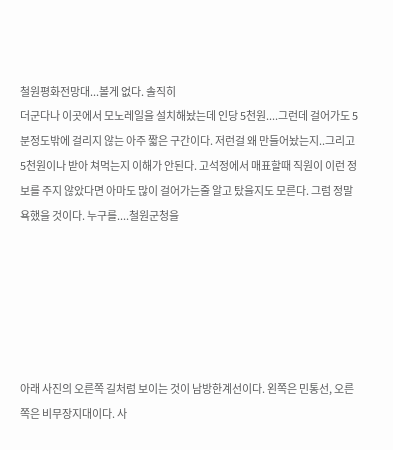철원평화전망대...볼게 없다. 솔직히
더군다나 이곳에서 모노레일을 설치해놨는데 인당 5천원....그런데 걸어가도 5분정도밖에 걸리지 않는 아주 짧은 구간이다. 저런걸 왜 만들어놨는지..그리고 5천원이나 받아 쳐먹는지 이해가 안된다. 고석정에서 매표할때 직원이 이런 정보를 주지 않았다면 아마도 많이 걸어가는줄 알고 탔을지도 모른다. 그럼 정말 욕했을 것이다. 누구를....철원군청을






아래 사진의 오른쪽 길처럼 보이는 것이 남방한계선이다. 왼쪽은 민통선, 오른쪽은 비무장지대이다. 사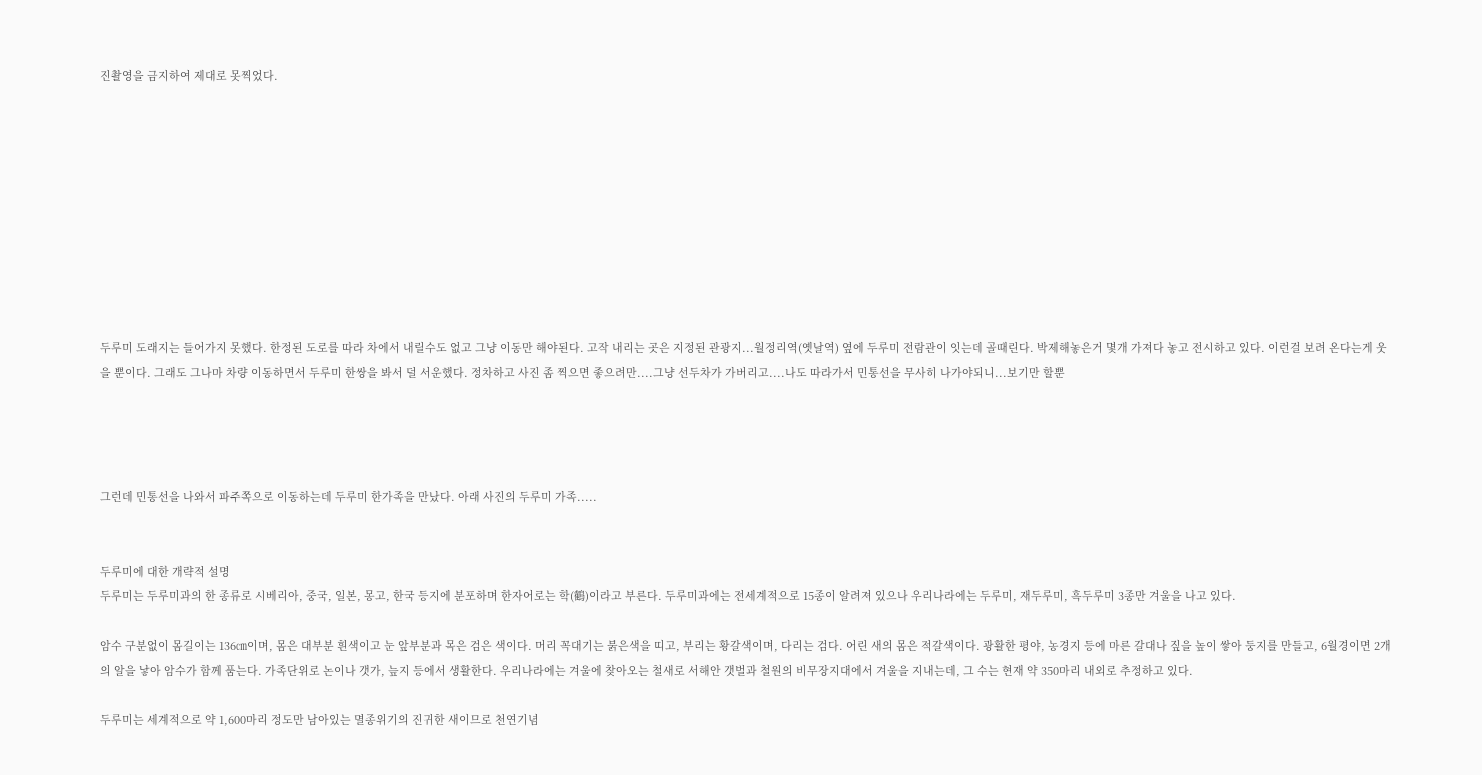진촬영을 금지하여 제대로 못찍었다.










두루미 도래지는 들어가지 못했다. 한정된 도로를 따라 차에서 내릴수도 없고 그냥 이동만 해야된다. 고작 내리는 곳은 지정된 관광지...월정리역(옛날역) 옆에 두루미 전람관이 잇는데 골때린다. 박제해놓은거 몇개 가져다 놓고 전시하고 있다. 이런걸 보려 온다는게 웃을 뿐이다. 그래도 그나마 차량 이동하면서 두루미 한쌍을 봐서 덜 서운했다. 정차하고 사진 좀 찍으면 좋으려만....그냥 선두차가 가버리고....나도 따라가서 민통선을 무사히 나가야되니...보기만 할뿐




그런데 민통선을 나와서 파주쪽으로 이동하는데 두루미 한가족을 만났다. 아래 사진의 두루미 가족.....


두루미에 대한 개략적 설명
두루미는 두루미과의 한 종류로 시베리아, 중국, 일본, 몽고, 한국 등지에 분포하며 한자어로는 학(鶴)이라고 부른다. 두루미과에는 전세계적으로 15종이 알려져 있으나 우리나라에는 두루미, 재두루미, 흑두루미 3종만 겨울을 나고 있다.

암수 구분없이 몸길이는 136㎝이며, 몸은 대부분 흰색이고 눈 앞부분과 목은 검은 색이다. 머리 꼭대기는 붉은색을 띠고, 부리는 황갈색이며, 다리는 검다. 어린 새의 몸은 적갈색이다. 광활한 평야, 농경지 등에 마른 갈대나 짚을 높이 쌓아 둥지를 만들고, 6월경이면 2개의 알을 낳아 암수가 함께 품는다. 가족단위로 논이나 갯가, 늪지 등에서 생활한다. 우리나라에는 겨울에 찾아오는 철새로 서해안 갯벌과 철원의 비무장지대에서 겨울을 지내는데, 그 수는 현재 약 350마리 내외로 추정하고 있다.

두루미는 세계적으로 약 1,600마리 정도만 남아있는 멸종위기의 진귀한 새이므로 천연기념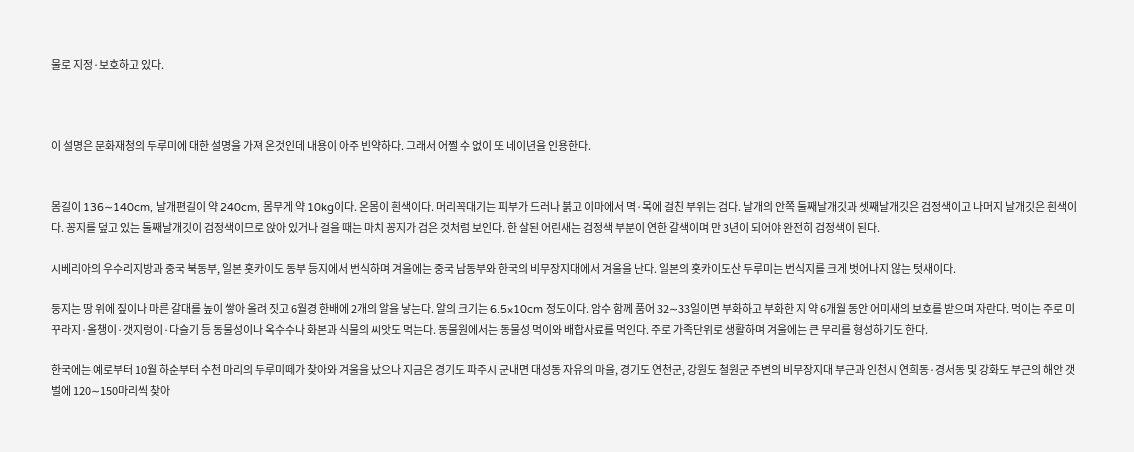물로 지정·보호하고 있다.



이 설명은 문화재청의 두루미에 대한 설명을 가져 온것인데 내용이 아주 빈약하다. 그래서 어쩔 수 없이 또 네이년을 인용한다.


몸길이 136∼140cm, 날개편길이 약 240cm, 몸무게 약 10kg이다. 온몸이 흰색이다. 머리꼭대기는 피부가 드러나 붉고 이마에서 멱·목에 걸친 부위는 검다. 날개의 안쪽 둘째날개깃과 셋째날개깃은 검정색이고 나머지 날개깃은 흰색이다. 꽁지를 덮고 있는 둘째날개깃이 검정색이므로 앉아 있거나 걸을 때는 마치 꽁지가 검은 것처럼 보인다. 한 살된 어린새는 검정색 부분이 연한 갈색이며 만 3년이 되어야 완전히 검정색이 된다.

시베리아의 우수리지방과 중국 북동부, 일본 홋카이도 동부 등지에서 번식하며 겨울에는 중국 남동부와 한국의 비무장지대에서 겨울을 난다. 일본의 홋카이도산 두루미는 번식지를 크게 벗어나지 않는 텃새이다.

둥지는 땅 위에 짚이나 마른 갈대를 높이 쌓아 올려 짓고 6월경 한배에 2개의 알을 낳는다. 알의 크기는 6.5×10cm 정도이다. 암수 함께 품어 32∼33일이면 부화하고 부화한 지 약 6개월 동안 어미새의 보호를 받으며 자란다. 먹이는 주로 미꾸라지·올챙이·갯지렁이·다슬기 등 동물성이나 옥수수나 화본과 식물의 씨앗도 먹는다. 동물원에서는 동물성 먹이와 배합사료를 먹인다. 주로 가족단위로 생활하며 겨울에는 큰 무리를 형성하기도 한다.

한국에는 예로부터 10월 하순부터 수천 마리의 두루미떼가 찾아와 겨울을 났으나 지금은 경기도 파주시 군내면 대성동 자유의 마을, 경기도 연천군, 강원도 철원군 주변의 비무장지대 부근과 인천시 연희동·경서동 및 강화도 부근의 해안 갯벌에 120∼150마리씩 찾아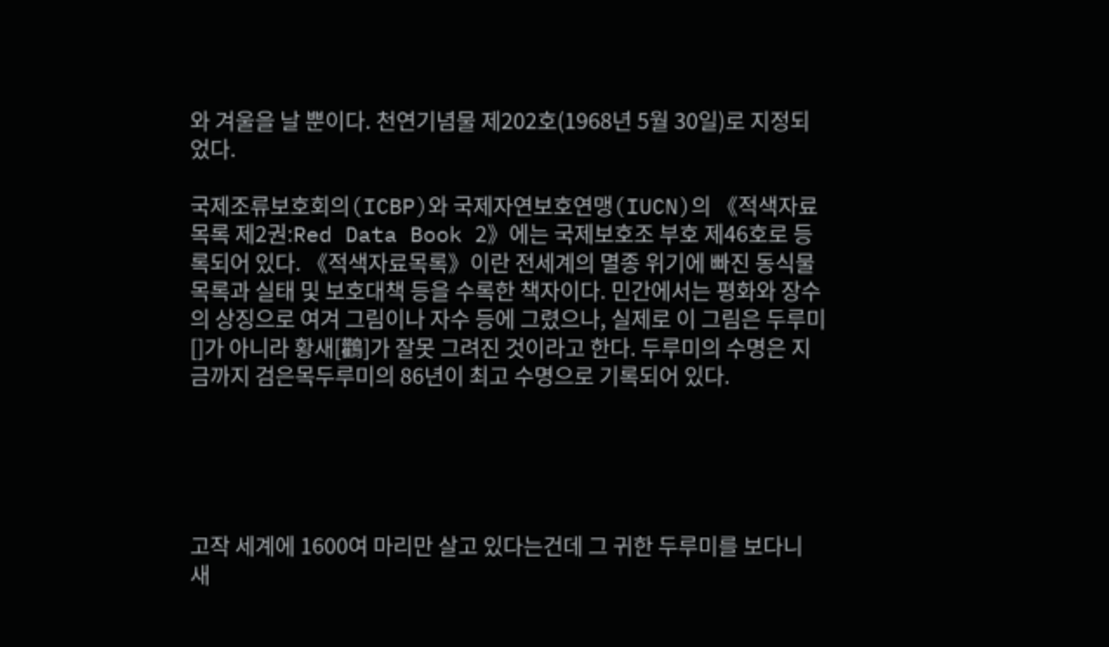와 겨울을 날 뿐이다. 천연기념물 제202호(1968년 5월 30일)로 지정되었다.

국제조류보호회의(ICBP)와 국제자연보호연맹(IUCN)의 《적색자료목록 제2권:Red Data Book 2》에는 국제보호조 부호 제46호로 등록되어 있다. 《적색자료목록》이란 전세계의 멸종 위기에 빠진 동식물 목록과 실태 및 보호대책 등을 수록한 책자이다. 민간에서는 평화와 장수의 상징으로 여겨 그림이나 자수 등에 그렸으나, 실제로 이 그림은 두루미[]가 아니라 황새[鸛]가 잘못 그려진 것이라고 한다. 두루미의 수명은 지금까지 검은목두루미의 86년이 최고 수명으로 기록되어 있다.





고작 세계에 1600여 마리만 살고 있다는건데 그 귀한 두루미를 보다니 새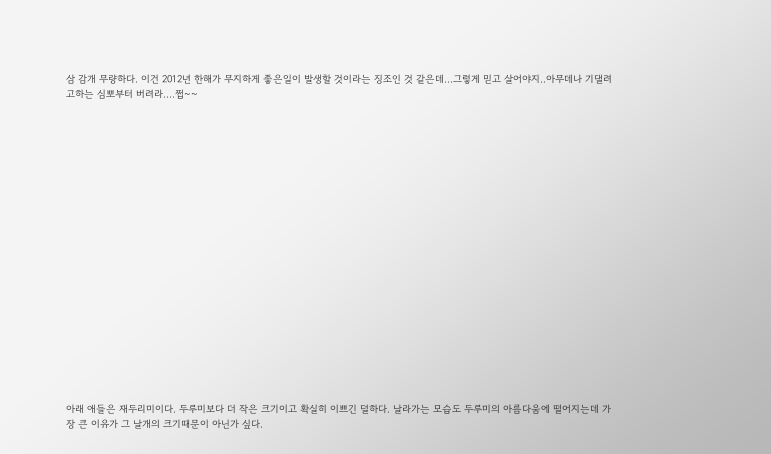삼 감개 무량하다. 이건 2012년 한해가 무지하게 좋은일이 발생할 것이라는 징조인 것 같은데...그렇게 믿고 살어야지..아무데나 기댈려고하는 심뽀부터 버려라....쩝~~




















아래 애들은 재두리미이다. 두루미보다 더 작은 크기이고 확실히 이쁘긴 덜하다. 날라가는 모습도 두루미의 아름다움에 떨어지는데 가장 큰 이유가 그 날개의 크기때문이 아닌가 싶다.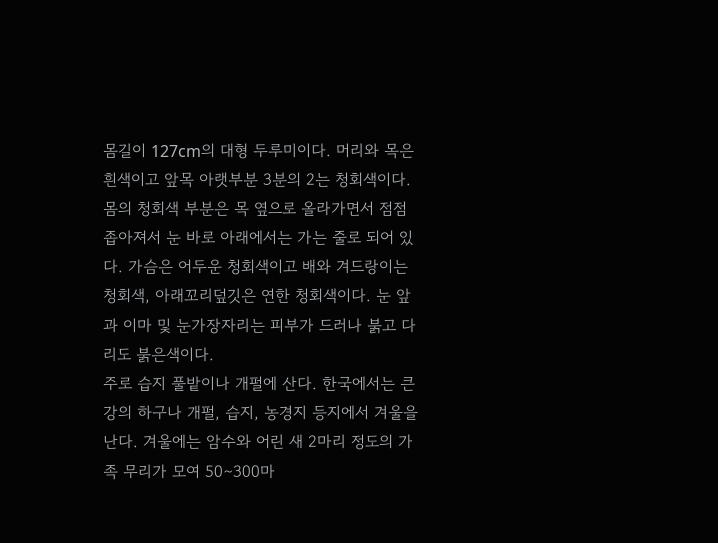몸길이 127cm의 대형 두루미이다. 머리와 목은 흰색이고 앞목 아랫부분 3분의 2는 청회색이다. 몸의 청회색 부분은 목 옆으로 올라가면서 점점 좁아져서 눈 바로 아래에서는 가는 줄로 되어 있다. 가슴은 어두운 청회색이고 배와 겨드랑이는 청회색, 아래꼬리덮깃은 연한 청회색이다. 눈 앞과 이마 및 눈가장자리는 피부가 드러나 붉고 다리도 붉은색이다.
주로 습지 풀밭이나 개펄에 산다. 한국에서는 큰 강의 하구나 개펄, 습지, 농경지 등지에서 겨울을 난다. 겨울에는 암수와 어린 새 2마리 정도의 가족 무리가 모여 50∼300마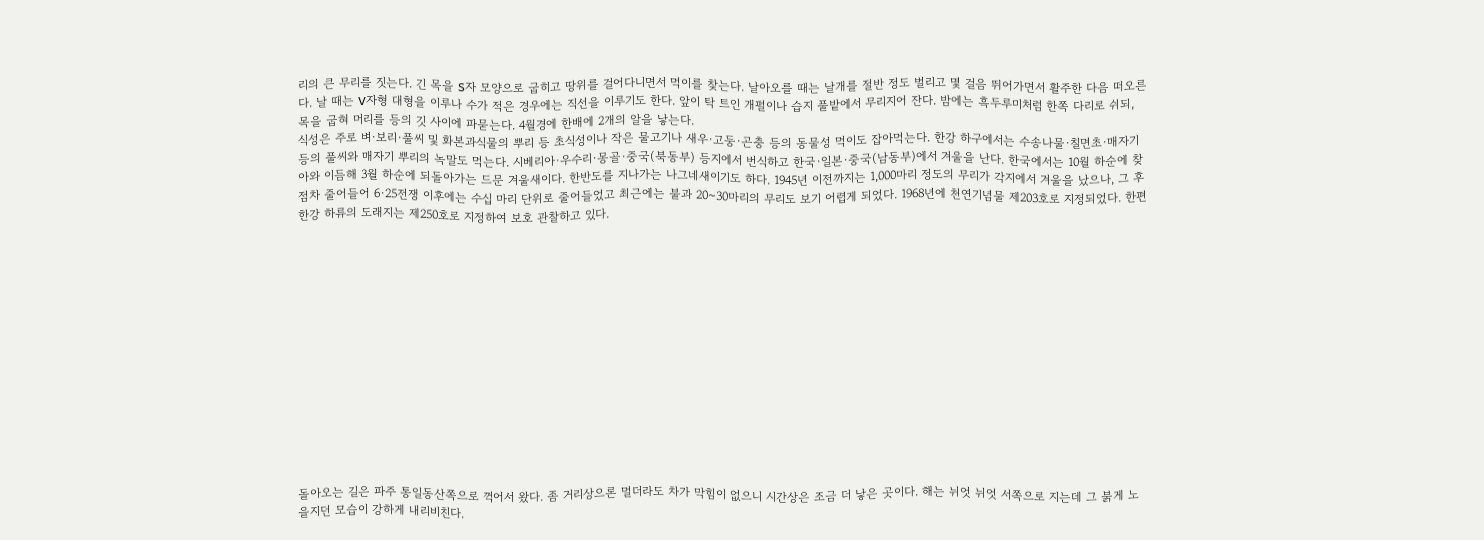리의 큰 무리를 짓는다. 긴 목을 S자 모양으로 굽히고 땅위를 걸어다니면서 먹이를 찾는다. 날아오를 때는 날개를 절반 정도 벌리고 몇 걸음 뛰어가면서 활주한 다음 떠오른다. 날 때는 V자형 대형을 이루나 수가 적은 경우에는 직선을 이루기도 한다. 앞이 탁 트인 개펄이나 습지 풀밭에서 무리지어 잔다. 밤에는 흑두루미처럼 한쪽 다리로 쉬되, 목을 굽혀 머리를 등의 깃 사이에 파묻는다. 4월경에 한배에 2개의 알을 낳는다.
식성은 주로 벼·보리·풀씨 및 화본과식물의 뿌리 등 초식성이나 작은 물고기나 새우·고둥·곤충 등의 동물성 먹이도 잡아먹는다. 한강 하구에서는 수송나물·칠면초·매자기 등의 풀씨와 매자기 뿌리의 녹말도 먹는다. 시베리아·우수리·몽골·중국(북동부) 등지에서 번식하고 한국·일본·중국(남동부)에서 겨울을 난다. 한국에서는 10월 하순에 찾아와 이듬해 3월 하순에 되돌아가는 드문 겨울새이다. 한반도를 지나가는 나그네새이기도 하다. 1945년 이전까지는 1,000마리 정도의 무리가 각지에서 겨울을 났으나, 그 후 점차 줄어들어 6·25전쟁 이후에는 수십 마리 단위로 줄어들었고 최근에는 불과 20~30마리의 무리도 보기 어렵게 되었다. 1968년에 천연기념물 제203호로 지정되었다. 한편 한강 하류의 도래지는 제250호로 지정하여 보호 관찰하고 있다.














돌아오는 길은 파주 통일동산쪽으로 꺽어서 왔다. 좀 거리상으론 멀더라도 차가 막힘이 없으니 시간상은 조금 더 낳은 곳이다. 해는 뉘엇 뉘엇 서쪽으로 지는데 그 붉게 노을지던 모습이 강하게 내리비친다.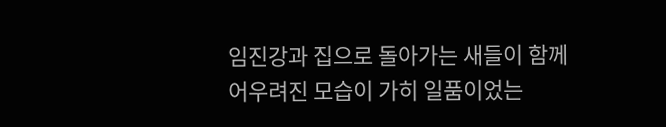임진강과 집으로 돌아가는 새들이 함께 어우려진 모습이 가히 일품이었는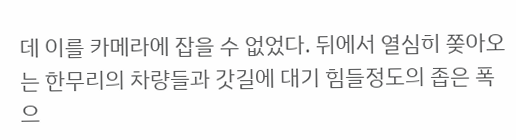데 이를 카메라에 잡을 수 없었다. 뒤에서 열심히 쫒아오는 한무리의 차량들과 갓길에 대기 힘들정도의 좁은 폭으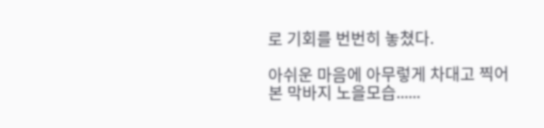로 기회를 번번히 놓쳤다.

아쉬운 마음에 아무렇게 차대고 찍어본 막바지 노을모습......